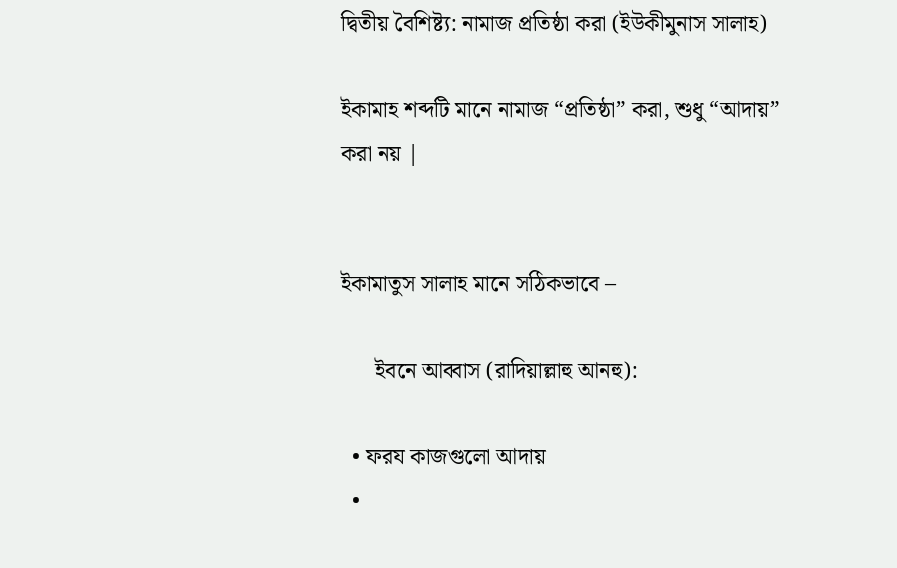দ্বিতীয় বৈশিষ্ট্য: নামাজ প্রতিষ্ঠা করা (ইউকীমুনাস সালাহ)

ইকামাহ শব্দটি মানে নামাজ “প্রতিষ্ঠা” করা, শুধু “আদায়” করা নয় |


ইকামাতুস সালাহ মানে সঠিকভাবে –

      ইবনে আব্বাস (রাদিয়াল্লাহু আনহু):

  • ফরয কাজগুলো আদায়
  •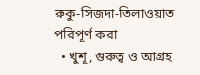রুকু-সিজদা-তিলাওয়াত পরিপূর্ণ করা
  • খুশূ, গুরুত্ব ও আগ্রহ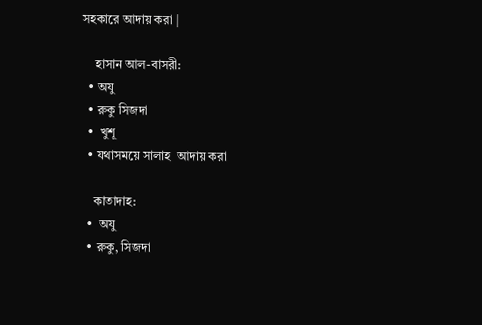সহকারে আদায় করা |

    হাসান আল-বাসরী:
  • অযু
  • রুকু সিজদা
  •  খুশূ
  • যথাসময়ে সালাহ  আদায় করা

    কাতাদাহ:
  •  অযু
  • রুকু, সিজদা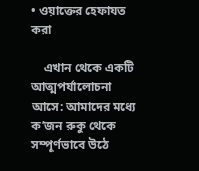• ওয়াক্তের হেফাযত করা

    এখান থেকে একটি আত্মপর্যালোচনা আসে: আমাদের মধ্যে ক’জন রুকু থেকে সম্পূর্ণভাবে উঠে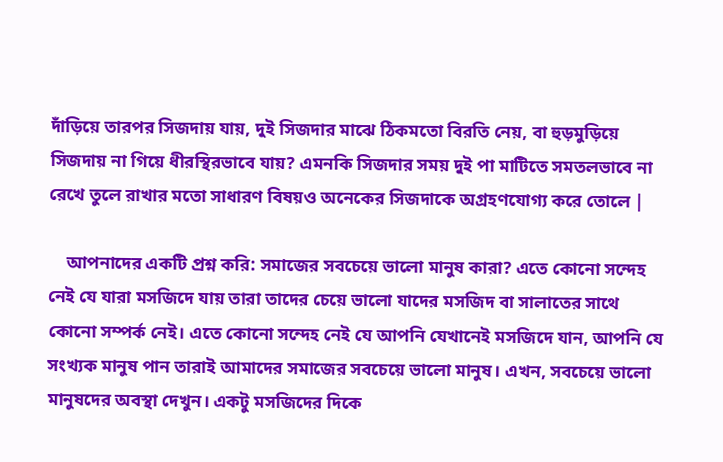দাঁড়িয়ে তারপর সিজদায় যায়, দুই সিজদার মাঝে ঠিকমতো বিরতি নেয়, বা হুড়মুড়িয়ে সিজদায় না গিয়ে ধীরস্থিরভাবে যায়? এমনকি সিজদার সময় দুই পা মাটিতে সমতলভাবে না রেখে তুলে রাখার মতো সাধারণ বিষয়ও অনেকের সিজদাকে অগ্রহণযোগ্য করে তোলে |

    আপনাদের একটি প্রশ্ন করি: সমাজের সবচেয়ে ভালো মানুষ কারা? এতে কোনো সন্দেহ নেই যে যারা মসজিদে যায় তারা তাদের চেয়ে ভালো যাদের মসজিদ বা সালাতের সাথে কোনো সম্পর্ক নেই। এতে কোনো সন্দেহ নেই যে আপনি যেখানেই মসজিদে যান, আপনি যে সংখ্যক মানুষ পান তারাই আমাদের সমাজের সবচেয়ে ভালো মানুষ। এখন, সবচেয়ে ভালো মানুষদের অবস্থা দেখুন। একটু মসজিদের দিকে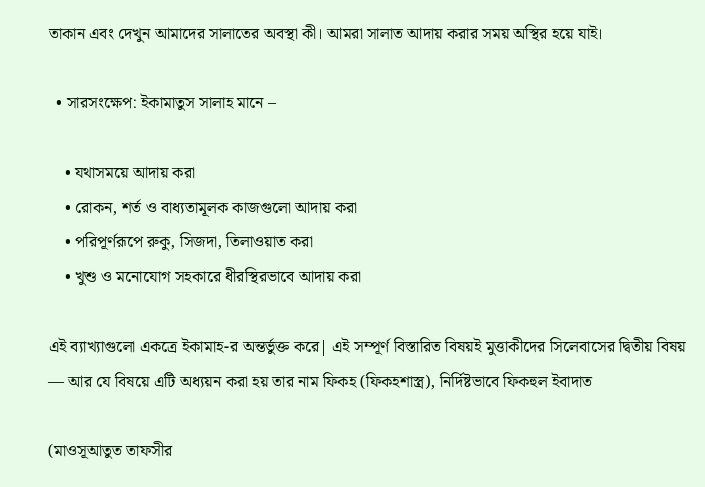তাকান এবং দেখুন আমাদের সালাতের অবস্থা কী। আমরা সালাত আদায় করার সময় অস্থির হয়ে যাই।

  • সারসংক্ষেপ: ইকামাতুস সালাহ মানে –

    • যথাসময়ে আদায় করা
    • রোকন, শর্ত ও বাধ্যতামূলক কাজগুলো আদায় করা
    • পরিপূর্ণরূপে রুকু, সিজদা, তিলাওয়াত করা
    • খুশু ও মনোযোগ সহকারে ধীরস্থিরভাবে আদায় করা

এই ব্যাখ্যাগুলো একত্রে ইকামাহ-র অন্তর্ভুক্ত করে| এই সম্পূর্ণ বিস্তারিত বিষয়ই মুত্তাকীদের সিলেবাসের দ্বিতীয় বিষয় — আর যে বিষয়ে এটি অধ্যয়ন করা হয় তার নাম ফিকহ (ফিকহশাস্ত্র), নির্দিষ্টভাবে ফিকহুল ইবাদাত

(মাওসূআতুত তাফসীর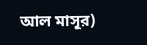আল মাসূর)